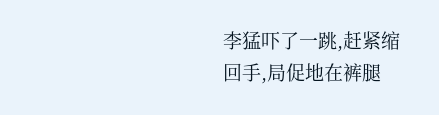李猛吓了一跳,赶紧缩回手,局促地在裤腿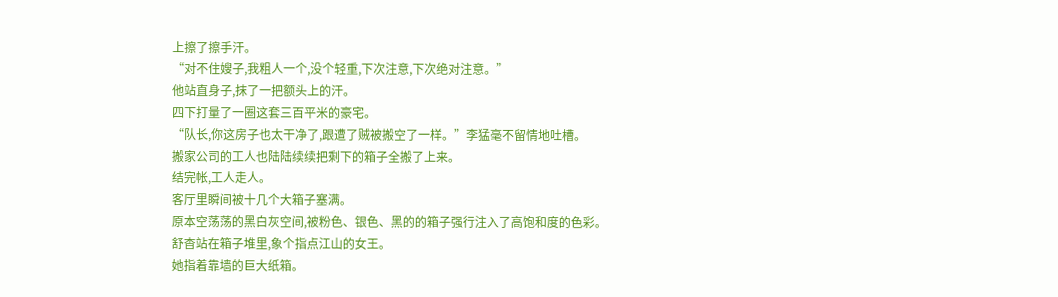上擦了擦手汗。
“对不住嫂子,我粗人一个,没个轻重,下次注意,下次绝对注意。”
他站直身子,抹了一把额头上的汗。
四下打量了一圈这套三百平米的豪宅。
“队长,你这房子也太干净了,跟遭了贼被搬空了一样。”李猛毫不留情地吐槽。
搬家公司的工人也陆陆续续把剩下的箱子全搬了上来。
结完帐,工人走人。
客厅里瞬间被十几个大箱子塞满。
原本空荡荡的黑白灰空间,被粉色、银色、黑的的箱子强行注入了高饱和度的色彩。
舒杳站在箱子堆里,象个指点江山的女王。
她指着靠墙的巨大纸箱。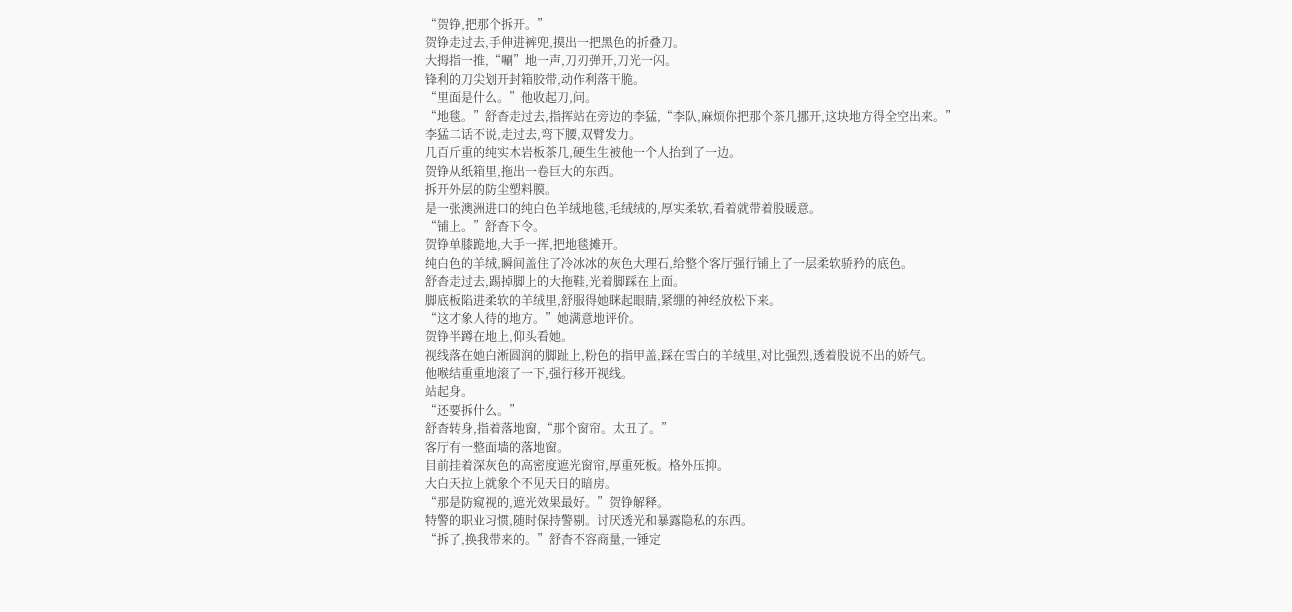“贺铮,把那个拆开。”
贺铮走过去,手伸进裤兜,摸出一把黑色的折叠刀。
大拇指一推,“唰”地一声,刀刃弹开,刀光一闪。
锋利的刀尖划开封箱胶带,动作利落干脆。
“里面是什么。”他收起刀,问。
“地毯。”舒杳走过去,指挥站在旁边的李猛,“李队,麻烦你把那个茶几挪开,这块地方得全空出来。”
李猛二话不说,走过去,弯下腰,双臂发力。
几百斤重的纯实木岩板茶几,硬生生被他一个人抬到了一边。
贺铮从纸箱里,拖出一卷巨大的东西。
拆开外层的防尘塑料膜。
是一张澳洲进口的纯白色羊绒地毯,毛绒绒的,厚实柔软,看着就带着股暖意。
“铺上。”舒杳下令。
贺铮单膝跪地,大手一挥,把地毯摊开。
纯白色的羊绒,瞬间盖住了冷冰冰的灰色大理石,给整个客厅强行铺上了一层柔软骄矜的底色。
舒杳走过去,踢掉脚上的大拖鞋,光着脚踩在上面。
脚底板陷进柔软的羊绒里,舒服得她眯起眼睛,紧绷的神经放松下来。
“这才象人待的地方。”她满意地评价。
贺铮半蹲在地上,仰头看她。
视线落在她白淅圆润的脚趾上,粉色的指甲盖,踩在雪白的羊绒里,对比强烈,透着股说不出的娇气。
他喉结重重地滚了一下,强行移开视线。
站起身。
“还要拆什么。”
舒杳转身,指着落地窗,“那个窗帘。太丑了。”
客厅有一整面墙的落地窗。
目前挂着深灰色的高密度遮光窗帘,厚重死板。格外压抑。
大白天拉上就象个不见天日的暗房。
“那是防窥视的,遮光效果最好。”贺铮解释。
特警的职业习惯,随时保持警剔。讨厌透光和暴露隐私的东西。
“拆了,换我带来的。”舒杳不容商量,一锤定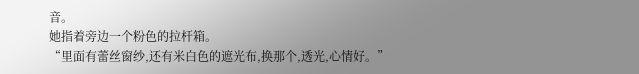音。
她指着旁边一个粉色的拉杆箱。
“里面有蕾丝窗纱,还有米白色的遮光布,换那个,透光,心情好。”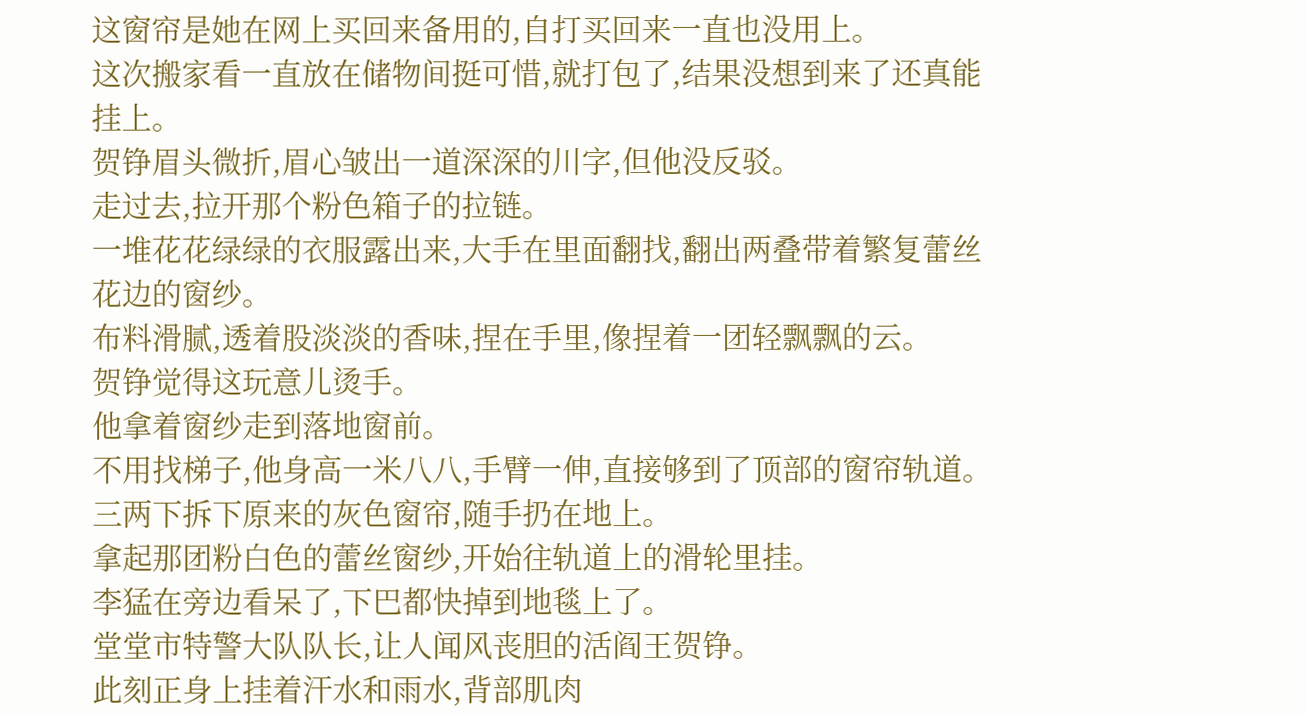这窗帘是她在网上买回来备用的,自打买回来一直也没用上。
这次搬家看一直放在储物间挺可惜,就打包了,结果没想到来了还真能挂上。
贺铮眉头微折,眉心皱出一道深深的川字,但他没反驳。
走过去,拉开那个粉色箱子的拉链。
一堆花花绿绿的衣服露出来,大手在里面翻找,翻出两叠带着繁复蕾丝花边的窗纱。
布料滑腻,透着股淡淡的香味,捏在手里,像捏着一团轻飘飘的云。
贺铮觉得这玩意儿烫手。
他拿着窗纱走到落地窗前。
不用找梯子,他身高一米八八,手臂一伸,直接够到了顶部的窗帘轨道。
三两下拆下原来的灰色窗帘,随手扔在地上。
拿起那团粉白色的蕾丝窗纱,开始往轨道上的滑轮里挂。
李猛在旁边看呆了,下巴都快掉到地毯上了。
堂堂市特警大队队长,让人闻风丧胆的活阎王贺铮。
此刻正身上挂着汗水和雨水,背部肌肉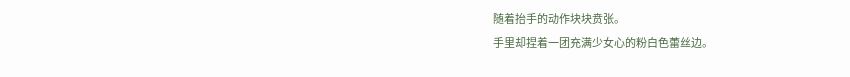随着抬手的动作块块贲张。
手里却捏着一团充满少女心的粉白色蕾丝边。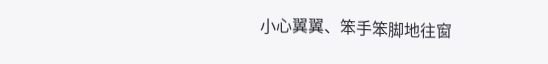小心翼翼、笨手笨脚地往窗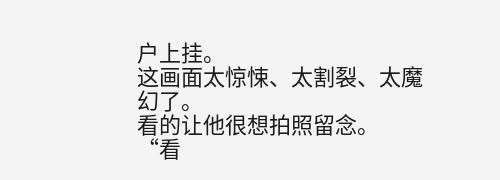户上挂。
这画面太惊悚、太割裂、太魔幻了。
看的让他很想拍照留念。
“看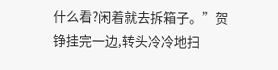什么看?闲着就去拆箱子。”贺铮挂完一边,转头冷冷地扫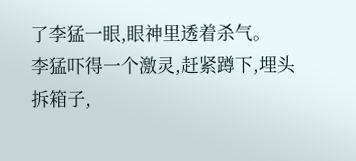了李猛一眼,眼神里透着杀气。
李猛吓得一个激灵,赶紧蹲下,埋头拆箱子,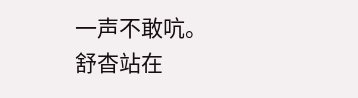一声不敢吭。
舒杳站在